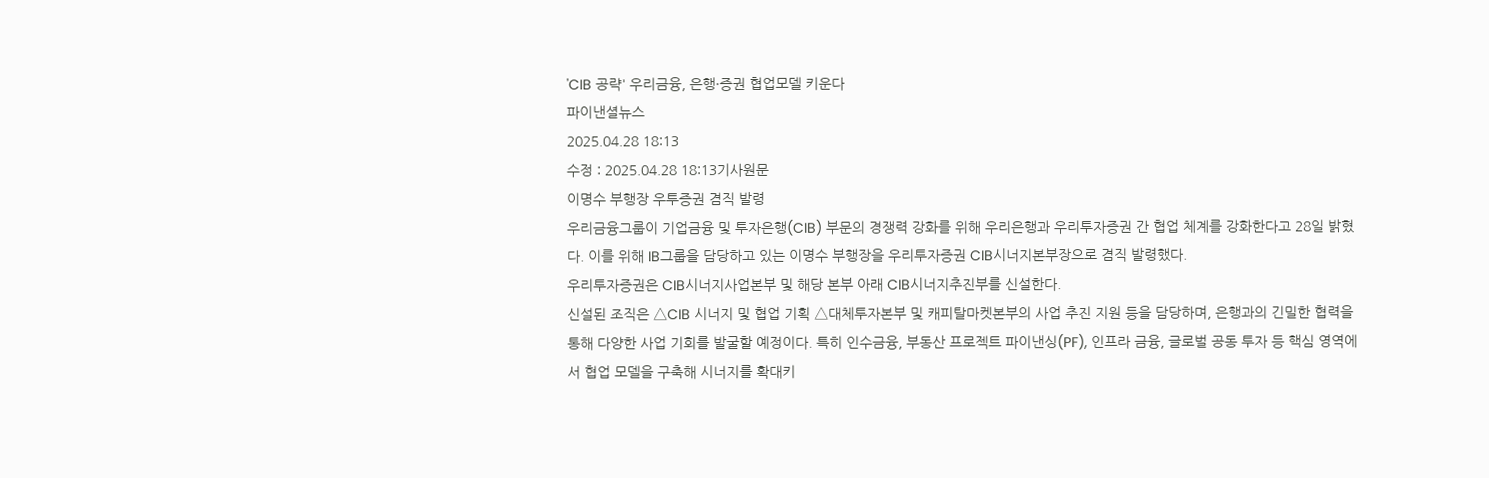'CIB 공략' 우리금융, 은행·증권 협업모델 키운다
파이낸셜뉴스
2025.04.28 18:13
수정 : 2025.04.28 18:13기사원문
이명수 부행장 우투증권 겸직 발령
우리금융그룹이 기업금융 및 투자은행(CIB) 부문의 경쟁력 강화를 위해 우리은행과 우리투자증권 간 협업 체계를 강화한다고 28일 밝혔다. 이를 위해 IB그룹을 담당하고 있는 이명수 부행장을 우리투자증권 CIB시너지본부장으로 겸직 발령했다.
우리투자증권은 CIB시너지사업본부 및 해당 본부 아래 CIB시너지추진부를 신설한다.
신설된 조직은 △CIB 시너지 및 협업 기획 △대체투자본부 및 캐피탈마켓본부의 사업 추진 지원 등을 담당하며, 은행과의 긴밀한 협력을 통해 다양한 사업 기회를 발굴할 예정이다. 특히 인수금융, 부동산 프로젝트 파이낸싱(PF), 인프라 금융, 글로벌 공동 투자 등 핵심 영역에서 협업 모델을 구축해 시너지를 확대키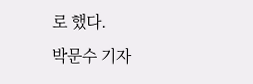로 했다.
박문수 기자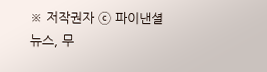※ 저작권자 ⓒ 파이낸셜뉴스, 무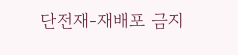단전재-재배포 금지